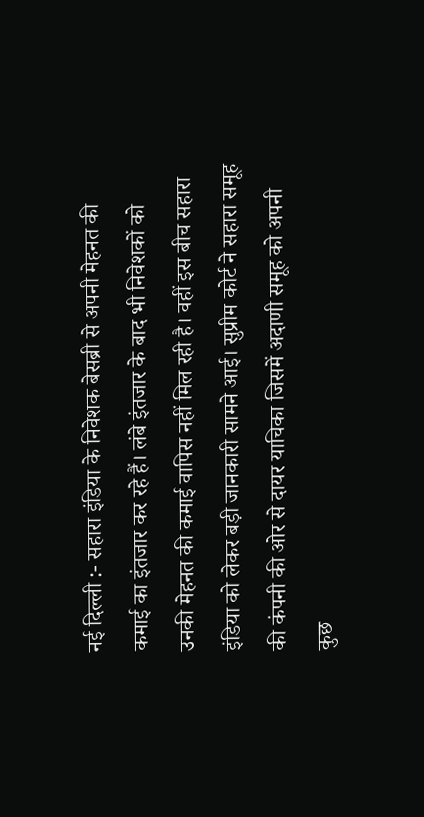नई दिल्ली :- सहारा इंडिया के निवेशक बेसब्री से अपनी मेहनत की कमाई का इंतजार कर रहे हैं। लंबे इंतजार के बाद भी निवेशकों को उनकी मेहनत की कमाई वापिस नहीं मिल रही है। वहीं इस बीच सहारा इंडिया को लेकर बड़ी जानकारी सामने आई। सुप्रीम कोर्ट ने सहारा समूह की कंपनी की ओर से दायर याचिका जिसमें अदाणी समूह को अपनी कुछ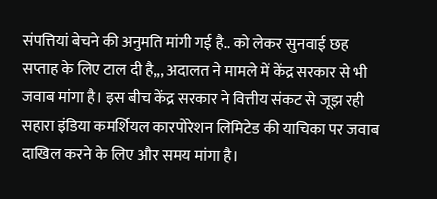संपत्तियां बेचने की अनुमति मांगी गई है.. को लेकर सुनवाई छह सप्ताह के लिए टाल दी है,,, अदालत ने मामले में केंद्र सरकार से भी जवाब मांगा है। इस बीच केंद्र सरकार ने वित्तीय संकट से जूझ रही सहारा इंडिया कमर्शियल कारपोरेशन लिमिटेड की याचिका पर जवाब दाखिल करने के लिए और समय मांगा है।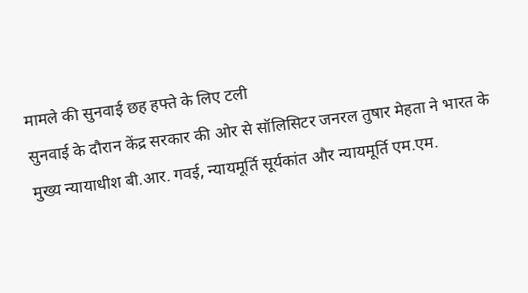मामले की सुनवाई छह हफ्ते के लिए टली
सुनवाई के दौरान केंद्र सरकार की ओर से सॉलिसिटर जनरल तुषार मेहता ने भारत के मुख्य न्यायाधीश बी.आर. गवई, न्यायमूर्ति सूर्यकांत और न्यायमूर्ति एम.एम.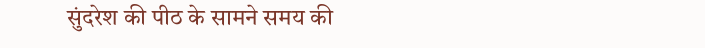सुंदरेश की पीठ के सामने समय की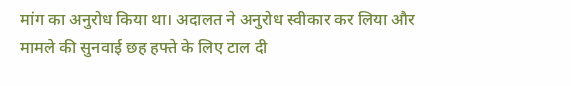मांग का अनुरोध किया था। अदालत ने अनुरोध स्वीकार कर लिया और मामले की सुनवाई छह हफ्ते के लिए टाल दी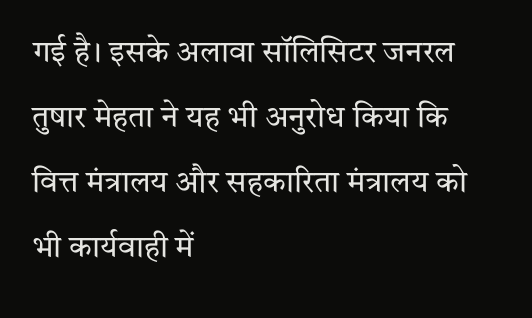गई है। इसके अलावा सॉलिसिटर जनरल तुषार मेहता ने यह भी अनुरोध किया कि वित्त मंत्रालय और सहकारिता मंत्रालय को भी कार्यवाही में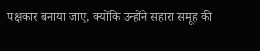पक्षकार बनाया जाए, क्योंकि उन्होंने सहारा समूह की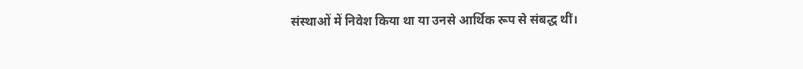संस्थाओं में निवेश किया था या उनसे आर्थिक रूप से संबद्ध थीं।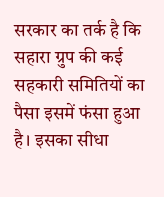सरकार का तर्क है कि सहारा ग्रुप की कई सहकारी समितियों का पैसा इसमें फंसा हुआ है। इसका सीधा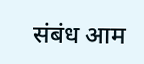संबंध आम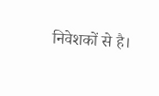निवेशकों से है।